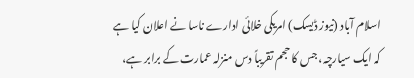اسلام آباد (نیوز ڈیسک) امریکی خلائی ادارے ناسا نے اعلان کیا ہے کہ ایک سیارچہ، جس کا حجم تقریباً دس منزلہ عمارت کے برابر ہے،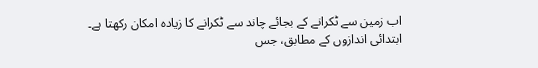اب زمین سے ٹکرانے کے بجائے چاند سے ٹکرانے کا زیادہ امکان رکھتا ہے۔
ابتدائی اندازوں کے مطابق، جس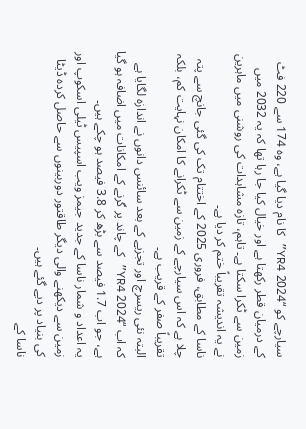سیارچے کو “2024 YR4” کا نام دیا گیا ہے، وہ 174 سے 220 فٹ کے درمیان قطر رکھتا ہے اور خیال کیا جا رہا تھا کہ یہ 2032 میں زمین سے ٹکرا سکتا ہے۔ تاہم، تازہ مشاہدات کی روشنی میں ماہرین نے یہ اندیشہ تقریباً ختم کر دیا ہے۔
ناسا کے مطابق، فروری 2025 کے اختتام تک کی گئی جانچ سے پتہ چلا ہے کہ اس سیارچے کے زمین سے ٹکرانے کا امکان نہایت کم، بلکہ تقریباً صفر کے قریب ہے۔
البتہ نئی ریسرچ اور تجزیے کے بعد سائنس دانوں نے اندازہ لگایا ہے کہ اب “2024 YR4” کے چاند پر گرنے کے امکانات میں اضافہ ہو گیا ہے، جو اب 1.7 فیصد سے بڑھ کر 3.8 فیصد ہو چکے ہیں۔
یہ اعداد و شمار ناسا کے جدید جیمز ویب اسپیس ٹیلی اسکوپ اور زمین سے دیکھنے والی دیگر طاقتور دوربینوں سے حاصل کردہ ڈیٹا کی بنیاد پر دیے گئے ہیں۔
ناسا کے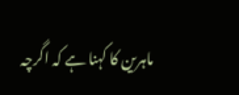ماہرین کا کہنا ہے کہ اگرچہ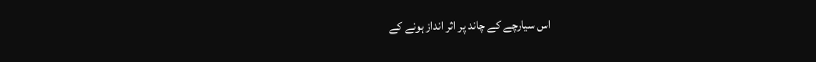اس سیارچے کے چاند پر اثر انداز ہونے کے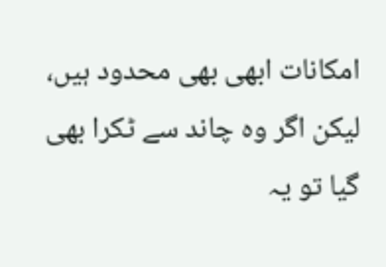امکانات ابھی بھی محدود ہیں، لیکن اگر وہ چاند سے ٹکرا بھی گیا تو یہ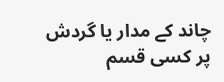چاند کے مدار یا گردش پر کسی قسم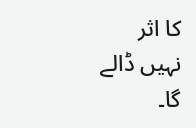کا اثر نہیں ڈالے گا۔